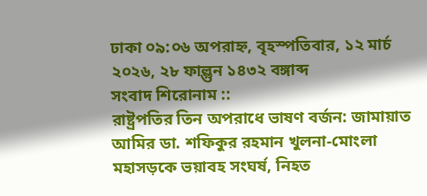ঢাকা ০৯:০৬ অপরাহ্ন, বৃহস্পতিবার, ১২ মার্চ ২০২৬, ২৮ ফাল্গুন ১৪৩২ বঙ্গাব্দ
সংবাদ শিরোনাম ::
রাষ্ট্রপতির তিন অপরাধে ভাষণ বর্জন: জামায়াত আমির ডা. শফিকুর রহমান খুলনা-মোংলা মহাসড়কে ভয়াবহ সংঘর্ষ, নিহত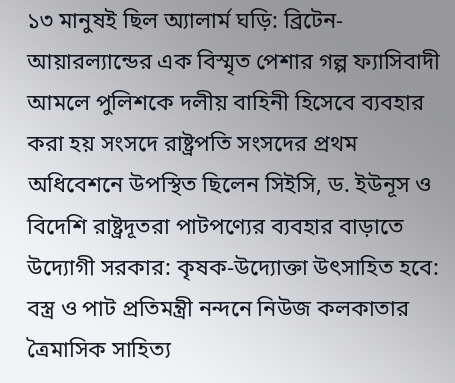১৩ মানুষই ছিল অ্যালার্ম ঘড়ি: ব্রিটেন-আয়ারল্যান্ডের এক বিস্মৃত পেশার গল্প ফ্যাসিবাদী আমলে পুলিশকে দলীয় বাহিনী হিসেবে ব্যবহার করা হয় সংসদে রাষ্ট্রপতি সংসদের প্রথম অধিবেশনে উপস্থিত ছিলেন সিইসি, ড. ইউনূস ও বিদেশি রাষ্ট্রদূতরা পাটপণ্যের ব্যবহার বাড়াতে উদ্যোগী সরকার: কৃষক-উদ্যোক্তা উৎসাহিত হবে: বস্ত্র ও পাট প্রতিমন্ত্রী নন্দনে নিউজ কলকাতার ত্রৈমাসিক সাহিত্য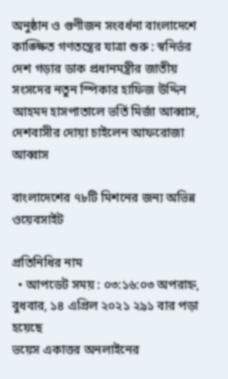অনুষ্ঠান ও গুণীজন সংবর্ধনা বাংলাদেশে কাঙ্ক্ষিত গণতন্ত্রের যাত্রা শুরু : স্বনির্ভর দেশ গড়ার ডাক প্রধানমন্ত্রীর জাতীয় সংসদের নতুন স্পিকার হাফিজ উদ্দিন আহমদ হাসপাতালে ভর্তি মির্জা আব্বাস, দেশবাসীর দোয়া চাইলেন আফরোজা আব্বাস

বাংলাদেশের ৭৮টি মিশনের জন্য অভিন্ন ওয়েবসাইট

প্রতিনিধির নাম
  • আপডেট সময় : ০৩:১৬:০৩ অপরাহ্ন, বুধবার, ১৪ এপ্রিল ২০২১ ২৯১ বার পড়া হয়েছে
ভয়েস একাত্তর অনলাইনের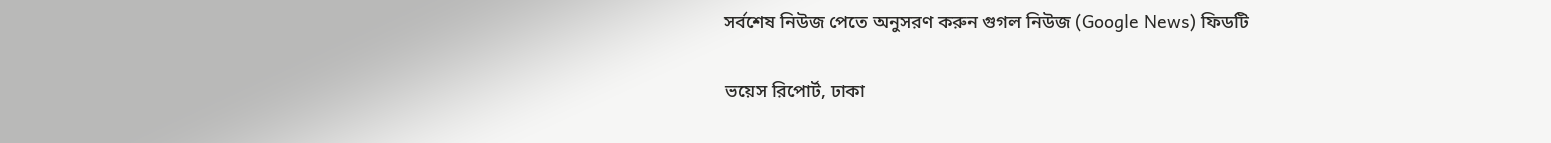সর্বশেষ নিউজ পেতে অনুসরণ করুন গুগল নিউজ (Google News) ফিডটি

ভয়েস রিপোর্ট, ঢাকা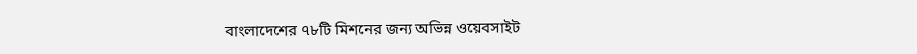বাংলাদেশের ৭৮টি মিশনের জন্য অভিন্ন ওয়েবসাইট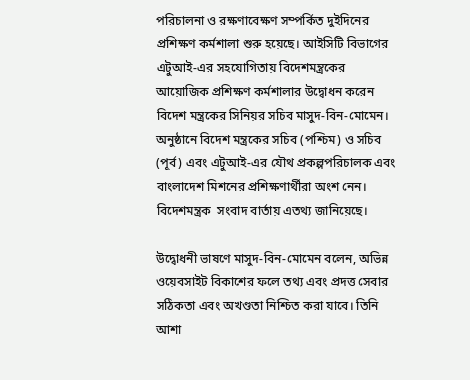পরিচালনা ও রক্ষণাবেক্ষণ সম্পর্কিত দুইদিনের প্রশিক্ষণ কর্মশালা শুরু হয়েছে। আইসিটি বিভাগের এটুআই-এর সহযোগিতায় বিদেশমন্ত্রকের আয়োজিক প্রশিক্ষণ কর্মশালার উদ্বোধন করেন বিদেশ মন্ত্রকের সিনিয়র সচিব মাসুদ-বিন-মোমেন। অনুষ্ঠানে বিদেশ মন্ত্রকের সচিব (পশ্চিম) ও সচিব (পূর্ব) এবং এটুআই-এর যৌথ প্রকল্পপরিচালক এবং বাংলাদেশ মিশনের প্রশিক্ষণার্থীরা অংশ নেন। বিদেশমন্ত্রক  সংবাদ বার্তায় এতথ্য জানিয়েছে।

উদ্বোধনী ভাষণে মাসুদ-বিন-মোমেন বলেন, অভিন্ন ওয়েবসাইট বিকাশের ফলে তথ্য এবং প্রদত্ত সেবার সঠিকতা এবং অখণ্ডতা নিশ্চিত করা যাবে। তিনি আশা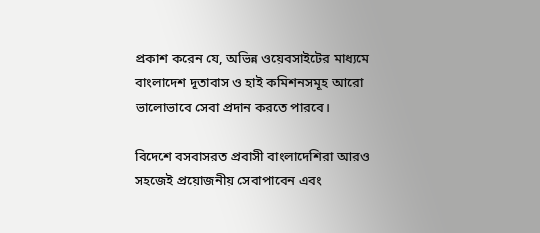প্রকাশ করেন যে, অভিন্ন ওয়েবসাইটের মাধ্যমে বাংলাদেশ দূতাবাস ও হাই কমিশনসমূহ আরো ভালোভাবে সেবা প্রদান করতে পারবে।

বিদেশে বসবাসরত প্রবাসী বাংলাদেশিরা আরও সহজেই প্রয়োজনীয় সেবাপাবেন এবং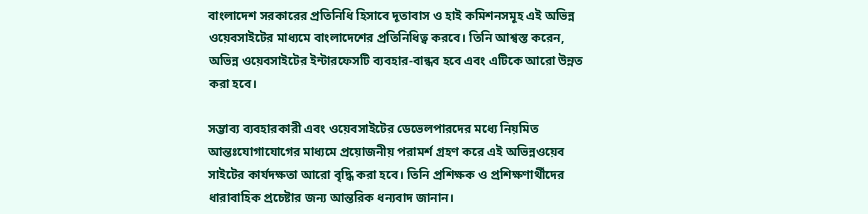বাংলাদেশ সরকারের প্রতিনিধি হিসাবে দূতাবাস ও হাই কমিশনসমূহ এই অভিন্ন ওয়েবসাইটের মাধ্যমে বাংলাদেশের প্রতিনিধিত্ব করবে। তিনি আশ্বস্ত করেন, অভিন্ন ওয়েবসাইটের ইন্টারফেসটি ব্যবহার-বান্ধব হবে এবং এটিকে আরো উন্নত করা হবে।

সম্ভাব্য ব্যবহারকারী এবং ওয়েবসাইটের ডেভেলপারদের মধ্যে নিয়মিত আন্তঃযোগাযোগের মাধ্যমে প্রয়োজনীয় পরামর্শ গ্রহণ করে এই অভিন্নওয়েব সাইটের কার্যদক্ষতা আরো বৃদ্ধি করা হবে। তিনি প্রশিক্ষক ও প্রশিক্ষণার্থীদের ধারাবাহিক প্রচেষ্টার জন্য আন্তরিক ধন্যবাদ জানান।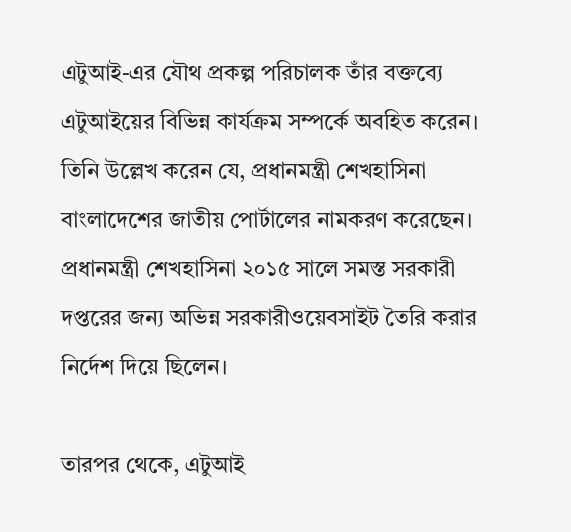এটুআই-এর যৌথ প্রকল্প পরিচালক তাঁর বক্তব্যে এটুআইয়ের বিভিন্ন কার্যক্রম সম্পর্কে অবহিত করেন। তিনি উল্লেখ করেন যে, প্রধানমন্ত্রী শেখহাসিনা বাংলাদেশের জাতীয় পোর্টালের নামকরণ করেছেন। প্রধানমন্ত্রী শেখহাসিনা ২০১৫ সালে সমস্ত সরকারী দপ্তরের জন্য অভিন্ন সরকারীওয়েবসাইট তৈরি করার নির্দেশ দিয়ে ছিলেন।

তারপর থেকে, এটুআই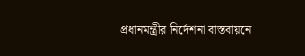প্রধানমন্ত্রীর নির্দেশনা বাস্তবায়নে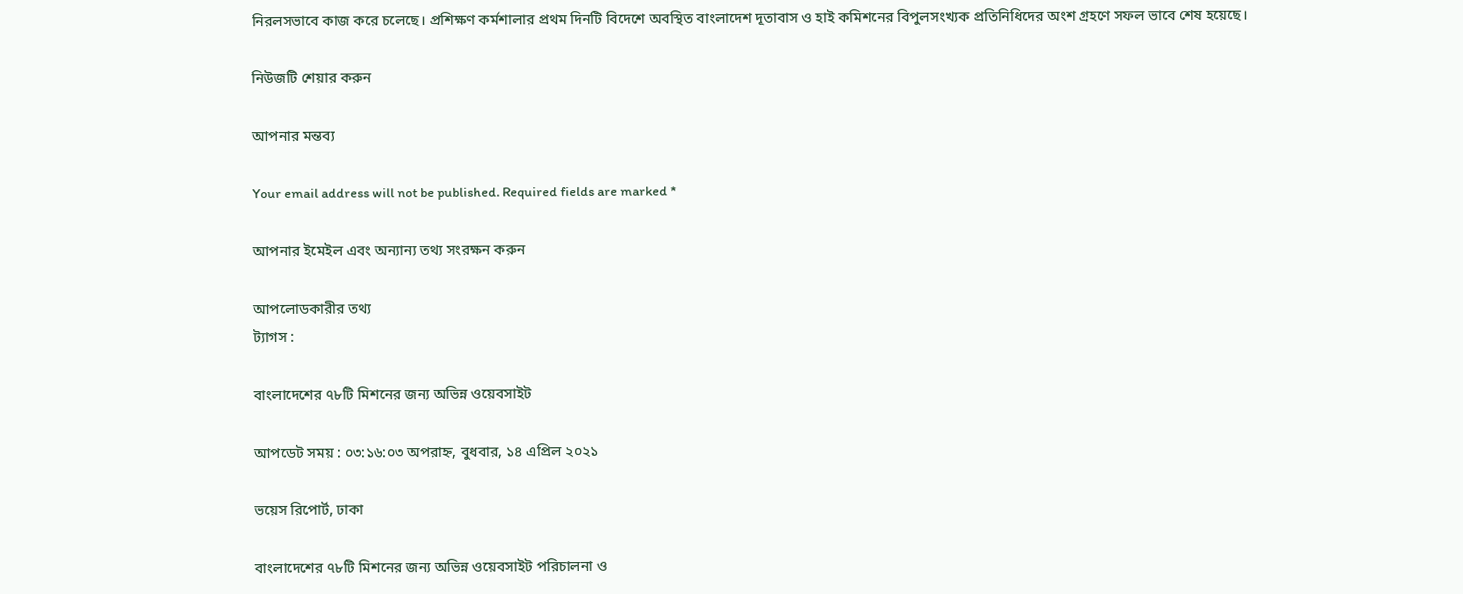নিরলসভাবে কাজ করে চলেছে। প্রশিক্ষণ কর্মশালার প্রথম দিনটি বিদেশে অবস্থিত বাংলাদেশ দূতাবাস ও হাই কমিশনের বিপুলসংখ্যক প্রতিনিধিদের অংশ গ্রহণে সফল ভাবে শেষ হয়েছে।

নিউজটি শেয়ার করুন

আপনার মন্তব্য

Your email address will not be published. Required fields are marked *

আপনার ইমেইল এবং অন্যান্য তথ্য সংরক্ষন করুন

আপলোডকারীর তথ্য
ট্যাগস :

বাংলাদেশের ৭৮টি মিশনের জন্য অভিন্ন ওয়েবসাইট

আপডেট সময় : ০৩:১৬:০৩ অপরাহ্ন, বুধবার, ১৪ এপ্রিল ২০২১

ভয়েস রিপোর্ট, ঢাকা

বাংলাদেশের ৭৮টি মিশনের জন্য অভিন্ন ওয়েবসাইট পরিচালনা ও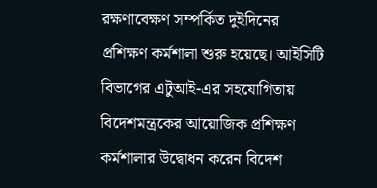রক্ষণাবেক্ষণ সম্পর্কিত দুইদিনের প্রশিক্ষণ কর্মশালা শুরু হয়েছে। আইসিটি বিভাগের এটুআই-এর সহযোগিতায় বিদেশমন্ত্রকের আয়োজিক প্রশিক্ষণ কর্মশালার উদ্বোধন করেন বিদেশ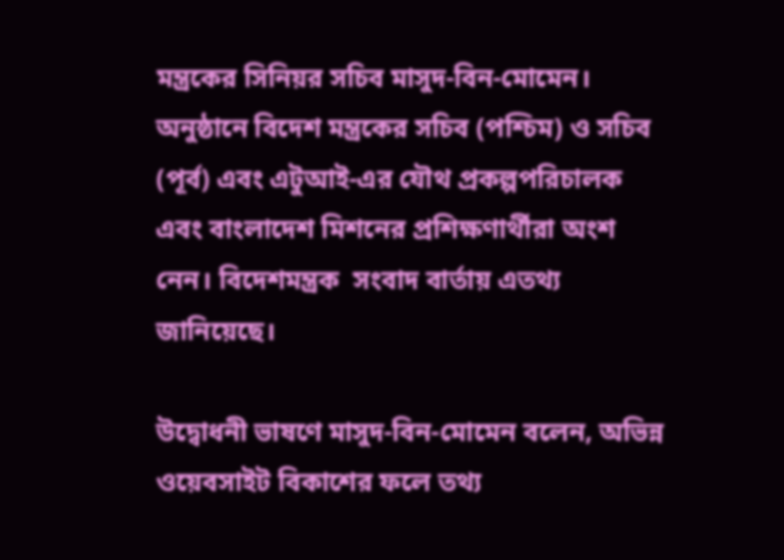মন্ত্রকের সিনিয়র সচিব মাসুদ-বিন-মোমেন। অনুষ্ঠানে বিদেশ মন্ত্রকের সচিব (পশ্চিম) ও সচিব (পূর্ব) এবং এটুআই-এর যৌথ প্রকল্পপরিচালক এবং বাংলাদেশ মিশনের প্রশিক্ষণার্থীরা অংশ নেন। বিদেশমন্ত্রক  সংবাদ বার্তায় এতথ্য জানিয়েছে।

উদ্বোধনী ভাষণে মাসুদ-বিন-মোমেন বলেন, অভিন্ন ওয়েবসাইট বিকাশের ফলে তথ্য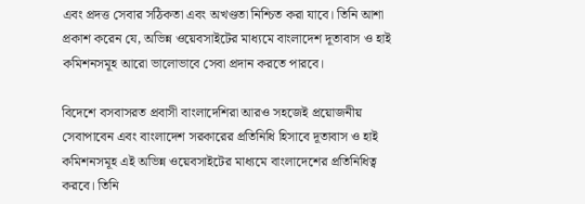এবং প্রদত্ত সেবার সঠিকতা এবং অখণ্ডতা নিশ্চিত করা যাবে। তিনি আশা প্রকাশ করেন যে, অভিন্ন ওয়েবসাইটের মাধ্যমে বাংলাদেশ দূতাবাস ও হাই কমিশনসমূহ আরো ভালোভাবে সেবা প্রদান করতে পারবে।

বিদেশে বসবাসরত প্রবাসী বাংলাদেশিরা আরও সহজেই প্রয়োজনীয় সেবাপাবেন এবং বাংলাদেশ সরকারের প্রতিনিধি হিসাবে দূতাবাস ও হাই কমিশনসমূহ এই অভিন্ন ওয়েবসাইটের মাধ্যমে বাংলাদেশের প্রতিনিধিত্ব করবে। তিনি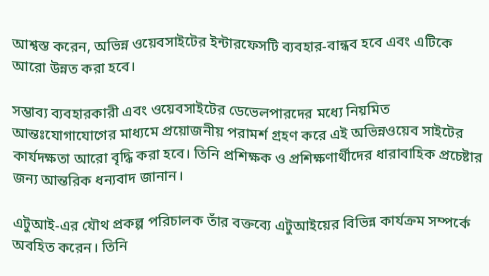আশ্বস্ত করেন, অভিন্ন ওয়েবসাইটের ইন্টারফেসটি ব্যবহার-বান্ধব হবে এবং এটিকে আরো উন্নত করা হবে।

সম্ভাব্য ব্যবহারকারী এবং ওয়েবসাইটের ডেভেলপারদের মধ্যে নিয়মিত আন্তঃযোগাযোগের মাধ্যমে প্রয়োজনীয় পরামর্শ গ্রহণ করে এই অভিন্নওয়েব সাইটের কার্যদক্ষতা আরো বৃদ্ধি করা হবে। তিনি প্রশিক্ষক ও প্রশিক্ষণার্থীদের ধারাবাহিক প্রচেষ্টার জন্য আন্তরিক ধন্যবাদ জানান।

এটুআই-এর যৌথ প্রকল্প পরিচালক তাঁর বক্তব্যে এটুআইয়ের বিভিন্ন কার্যক্রম সম্পর্কে অবহিত করেন। তিনি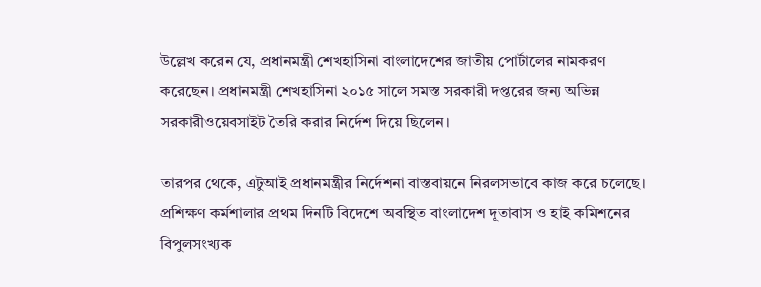উল্লেখ করেন যে, প্রধানমন্ত্রী শেখহাসিনা বাংলাদেশের জাতীয় পোর্টালের নামকরণ করেছেন। প্রধানমন্ত্রী শেখহাসিনা ২০১৫ সালে সমস্ত সরকারী দপ্তরের জন্য অভিন্ন সরকারীওয়েবসাইট তৈরি করার নির্দেশ দিয়ে ছিলেন।

তারপর থেকে, এটুআই প্রধানমন্ত্রীর নির্দেশনা বাস্তবায়নে নিরলসভাবে কাজ করে চলেছে। প্রশিক্ষণ কর্মশালার প্রথম দিনটি বিদেশে অবস্থিত বাংলাদেশ দূতাবাস ও হাই কমিশনের বিপুলসংখ্যক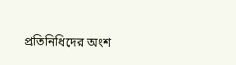প্রতিনিধিদের অংশ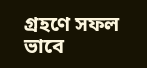গ্রহণে সফল ভাবে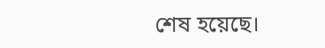শেষ হয়েছে।